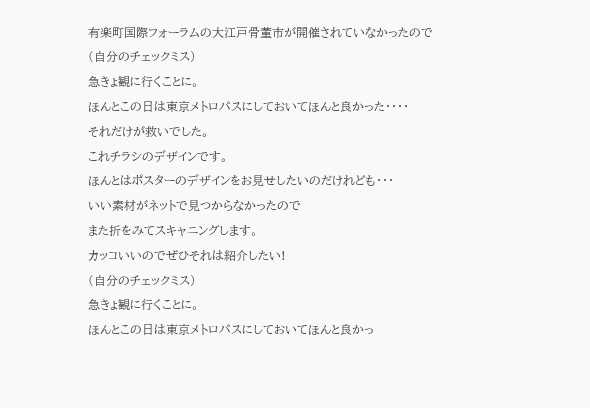有楽町国際フォーラムの大江戸骨董市が開催されていなかったので
(自分のチェックミス)
急きょ観に行くことに。
ほんとこの日は東京メトロパスにしておいてほんと良かった・・・・
それだけが救いでした。
これチラシのデザインです。
ほんとはポスターのデザインをお見せしたいのだけれども・・・
いい素材がネットで見つからなかったので
また折をみてスキャニングします。
カッコいいのでぜひそれは紹介したい!
(自分のチェックミス)
急きょ観に行くことに。
ほんとこの日は東京メトロパスにしておいてほんと良かっ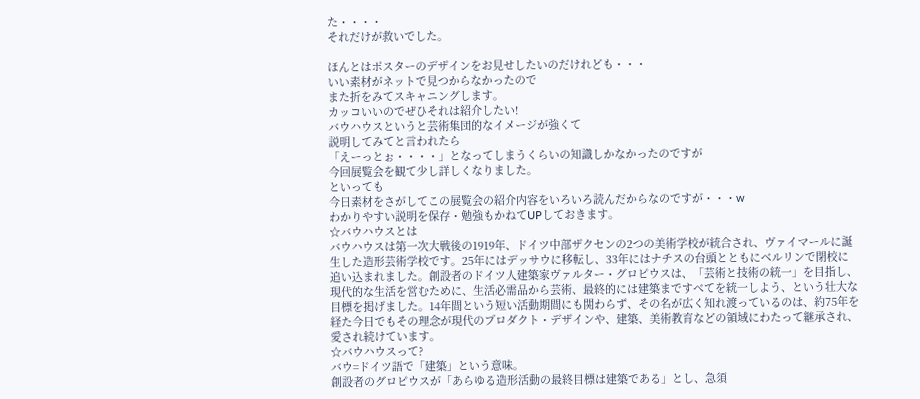た・・・・
それだけが救いでした。

ほんとはポスターのデザインをお見せしたいのだけれども・・・
いい素材がネットで見つからなかったので
また折をみてスキャニングします。
カッコいいのでぜひそれは紹介したい!
バウハウスというと芸術集団的なイメージが強くて
説明してみてと言われたら
「えーっとぉ・・・・」となってしまうくらいの知識しかなかったのですが
今回展覧会を観て少し詳しくなりました。
といっても
今日素材をさがしてこの展覧会の紹介内容をいろいろ読んだからなのですが・・・w
わかりやすい説明を保存・勉強もかねてUPしておきます。
☆バウハウスとは
バウハウスは第一次大戦後の1919年、ドイツ中部ザクセンの2つの美術学校が統合され、ヴァイマールに誕生した造形芸術学校です。25年にはデッサウに移転し、33年にはナチスの台頭とともにベルリンで閉校に追い込まれました。創設者のドイツ人建築家ヴァルター・グロピウスは、「芸術と技術の統一」を目指し、現代的な生活を営むために、生活必需品から芸術、最終的には建築まですべてを統一しよう、という壮大な目標を掲げました。14年間という短い活動期間にも関わらず、その名が広く知れ渡っているのは、約75年を経た今日でもその理念が現代のプロダクト・デザインや、建築、美術教育などの領域にわたって継承され、愛され続けています。
☆バウハウスって?
バウ=ドイツ語で「建築」という意味。
創設者のグロピウスが「あらゆる造形活動の最終目標は建築である」とし、急須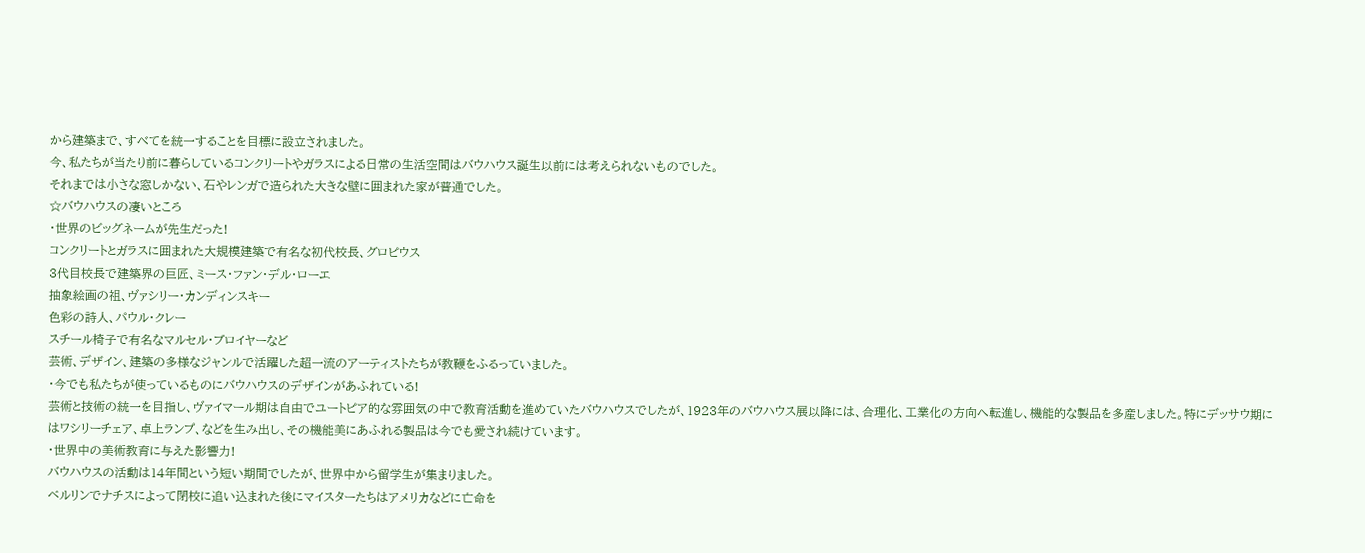から建築まで、すべてを統一することを目標に設立されました。
今、私たちが当たり前に暮らしているコンクリートやガラスによる日常の生活空間はバウハウス誕生以前には考えられないものでした。
それまでは小さな窓しかない、石やレンガで造られた大きな壁に囲まれた家が普通でした。
☆バウハウスの凄いところ
・世界のビッグネームが先生だった!
コンクリートとガラスに囲まれた大規模建築で有名な初代校長、グロピウス
3代目校長で建築界の巨匠、ミース・ファン・デル・ローエ
抽象絵画の祖、ヴァシリー・カンディンスキー
色彩の詩人、パウル・クレー
スチール椅子で有名なマルセル・ブロイヤーなど
芸術、デザイン、建築の多様なジャンルで活躍した超一流のアーティストたちが教鞭をふるっていました。
・今でも私たちが使っているものにバウハウスのデザインがあふれている!
芸術と技術の統一を目指し、ヴァイマール期は自由でユートピア的な雰囲気の中で教育活動を進めていたバウハウスでしたが、1923年のバウハウス展以降には、合理化、工業化の方向へ転進し、機能的な製品を多産しました。特にデッサウ期にはワシリーチェア、卓上ランプ、などを生み出し、その機能美にあふれる製品は今でも愛され続けています。
・世界中の美術教育に与えた影響力!
バウハウスの活動は14年間という短い期間でしたが、世界中から留学生が集まりました。
ベルリンでナチスによって閉校に追い込まれた後にマイスターたちはアメリカなどに亡命を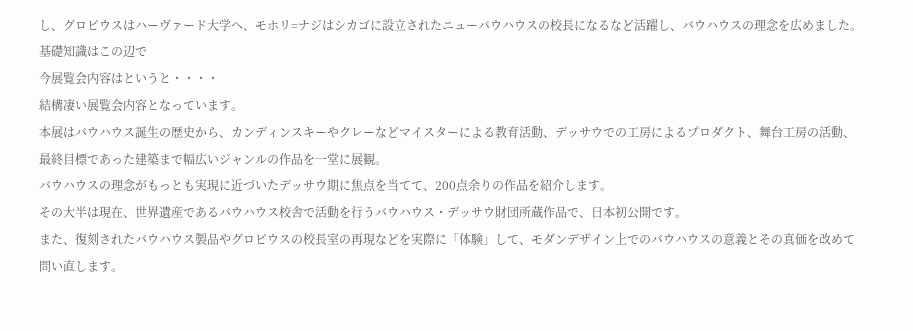し、グロピウスはハーヴァード大学へ、モホリ=ナジはシカゴに設立されたニューバウハウスの校長になるなど活躍し、バウハウスの理念を広めました。
基礎知識はこの辺で
今展覧会内容はというと・・・・
結構凄い展覧会内容となっています。
本展はバウハウス誕生の歴史から、カンディンスキーやクレーなどマイスターによる教育活動、デッサウでの工房によるプロダクト、舞台工房の活動、最終目標であった建築まで幅広いジャンルの作品を一堂に展観。
バウハウスの理念がもっとも実現に近づいたデッサウ期に焦点を当てて、200点余りの作品を紹介します。
その大半は現在、世界遺産であるバウハウス校舎で活動を行うバウハウス・デッサウ財団所蔵作品で、日本初公開です。
また、復刻されたバウハウス製品やグロピウスの校長室の再現などを実際に「体験」して、モダンデザイン上でのバウハウスの意義とその真価を改めて問い直します。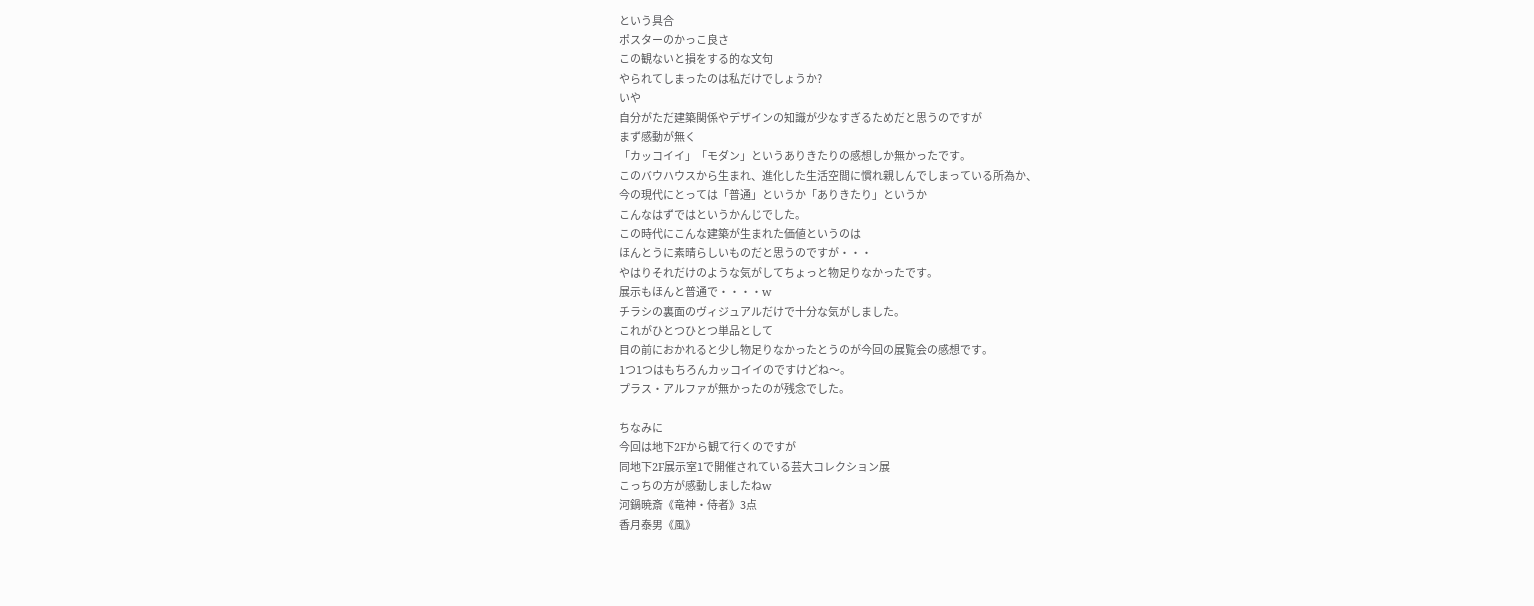という具合
ポスターのかっこ良さ
この観ないと損をする的な文句
やられてしまったのは私だけでしょうか?
いや
自分がただ建築関係やデザインの知識が少なすぎるためだと思うのですが
まず感動が無く
「カッコイイ」「モダン」というありきたりの感想しか無かったです。
このバウハウスから生まれ、進化した生活空間に慣れ親しんでしまっている所為か、
今の現代にとっては「普通」というか「ありきたり」というか
こんなはずではというかんじでした。
この時代にこんな建築が生まれた価値というのは
ほんとうに素晴らしいものだと思うのですが・・・
やはりそれだけのような気がしてちょっと物足りなかったです。
展示もほんと普通で・・・・w
チラシの裏面のヴィジュアルだけで十分な気がしました。
これがひとつひとつ単品として
目の前におかれると少し物足りなかったとうのが今回の展覧会の感想です。
1つ1つはもちろんカッコイイのですけどね〜。
プラス・アルファが無かったのが残念でした。

ちなみに
今回は地下2Fから観て行くのですが
同地下2F展示室1で開催されている芸大コレクション展
こっちの方が感動しましたねw
河鍋暁斎《竜神・侍者》3点
香月泰男《風》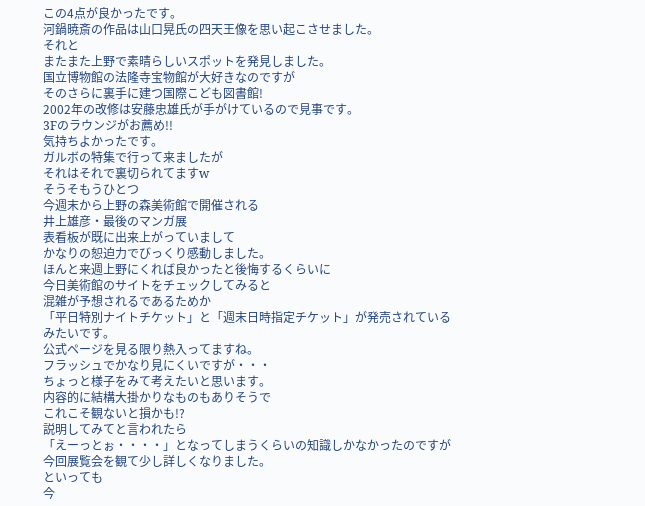この4点が良かったです。
河鍋暁斎の作品は山口晃氏の四天王像を思い起こさせました。
それと
またまた上野で素晴らしいスポットを発見しました。
国立博物館の法隆寺宝物館が大好きなのですが
そのさらに裏手に建つ国際こども図書館!
2002年の改修は安藤忠雄氏が手がけているので見事です。
3Fのラウンジがお薦め!!
気持ちよかったです。
ガルボの特集で行って来ましたが
それはそれで裏切られてますw
そうそもうひとつ
今週末から上野の森美術館で開催される
井上雄彦・最後のマンガ展
表看板が既に出来上がっていまして
かなりの恕迫力でびっくり感動しました。
ほんと来週上野にくれば良かったと後悔するくらいに
今日美術館のサイトをチェックしてみると
混雑が予想されるであるためか
「平日特別ナイトチケット」と「週末日時指定チケット」が発売されているみたいです。
公式ページを見る限り熱入ってますね。
フラッシュでかなり見にくいですが・・・
ちょっと様子をみて考えたいと思います。
内容的に結構大掛かりなものもありそうで
これこそ観ないと損かも!?
説明してみてと言われたら
「えーっとぉ・・・・」となってしまうくらいの知識しかなかったのですが
今回展覧会を観て少し詳しくなりました。
といっても
今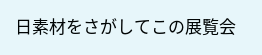日素材をさがしてこの展覧会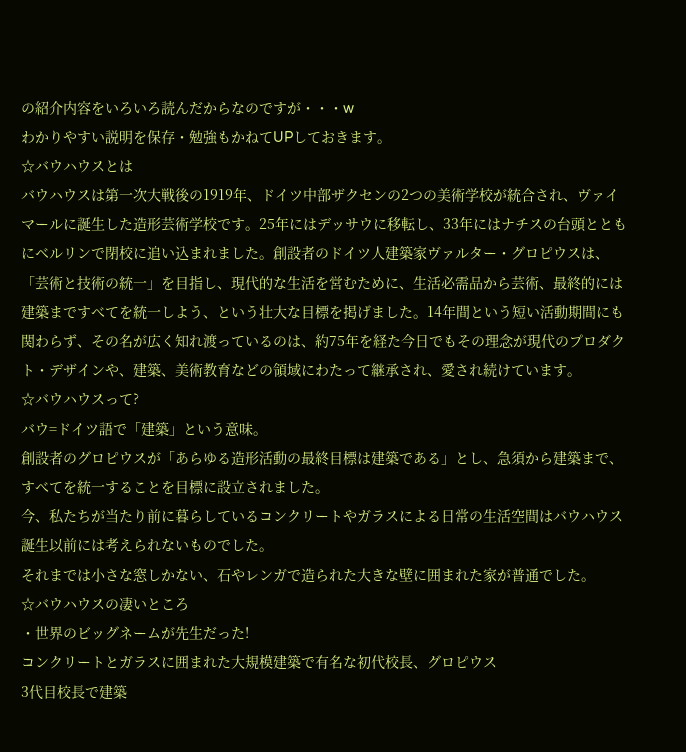の紹介内容をいろいろ読んだからなのですが・・・w
わかりやすい説明を保存・勉強もかねてUPしておきます。
☆バウハウスとは
バウハウスは第一次大戦後の1919年、ドイツ中部ザクセンの2つの美術学校が統合され、ヴァイマールに誕生した造形芸術学校です。25年にはデッサウに移転し、33年にはナチスの台頭とともにベルリンで閉校に追い込まれました。創設者のドイツ人建築家ヴァルター・グロピウスは、「芸術と技術の統一」を目指し、現代的な生活を営むために、生活必需品から芸術、最終的には建築まですべてを統一しよう、という壮大な目標を掲げました。14年間という短い活動期間にも関わらず、その名が広く知れ渡っているのは、約75年を経た今日でもその理念が現代のプロダクト・デザインや、建築、美術教育などの領域にわたって継承され、愛され続けています。
☆バウハウスって?
バウ=ドイツ語で「建築」という意味。
創設者のグロピウスが「あらゆる造形活動の最終目標は建築である」とし、急須から建築まで、すべてを統一することを目標に設立されました。
今、私たちが当たり前に暮らしているコンクリートやガラスによる日常の生活空間はバウハウス誕生以前には考えられないものでした。
それまでは小さな窓しかない、石やレンガで造られた大きな壁に囲まれた家が普通でした。
☆バウハウスの凄いところ
・世界のビッグネームが先生だった!
コンクリートとガラスに囲まれた大規模建築で有名な初代校長、グロピウス
3代目校長で建築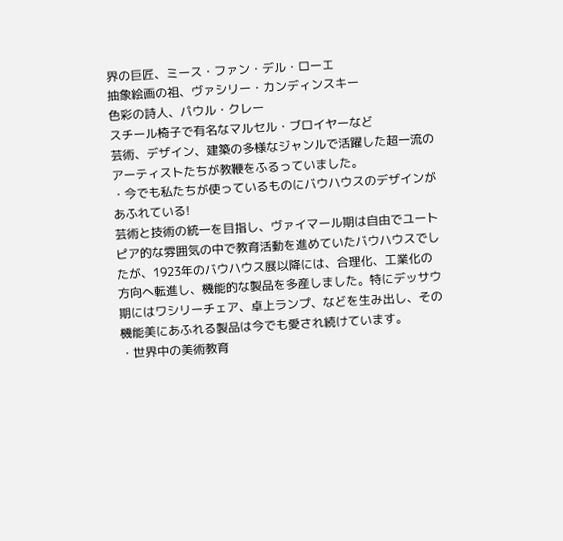界の巨匠、ミース・ファン・デル・ローエ
抽象絵画の祖、ヴァシリー・カンディンスキー
色彩の詩人、パウル・クレー
スチール椅子で有名なマルセル・ブロイヤーなど
芸術、デザイン、建築の多様なジャンルで活躍した超一流のアーティストたちが教鞭をふるっていました。
・今でも私たちが使っているものにバウハウスのデザインがあふれている!
芸術と技術の統一を目指し、ヴァイマール期は自由でユートピア的な雰囲気の中で教育活動を進めていたバウハウスでしたが、1923年のバウハウス展以降には、合理化、工業化の方向へ転進し、機能的な製品を多産しました。特にデッサウ期にはワシリーチェア、卓上ランプ、などを生み出し、その機能美にあふれる製品は今でも愛され続けています。
・世界中の美術教育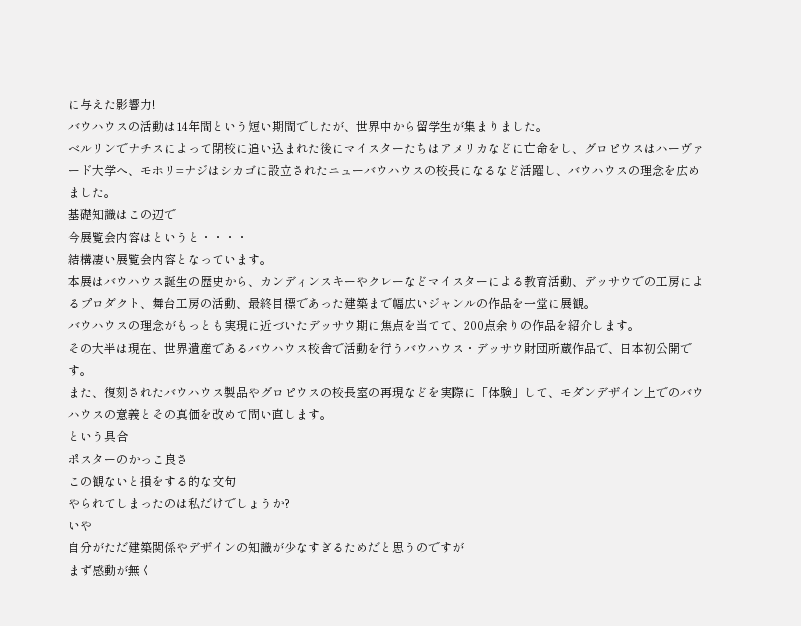に与えた影響力!
バウハウスの活動は14年間という短い期間でしたが、世界中から留学生が集まりました。
ベルリンでナチスによって閉校に追い込まれた後にマイスターたちはアメリカなどに亡命をし、グロピウスはハーヴァード大学へ、モホリ=ナジはシカゴに設立されたニューバウハウスの校長になるなど活躍し、バウハウスの理念を広めました。
基礎知識はこの辺で
今展覧会内容はというと・・・・
結構凄い展覧会内容となっています。
本展はバウハウス誕生の歴史から、カンディンスキーやクレーなどマイスターによる教育活動、デッサウでの工房によるプロダクト、舞台工房の活動、最終目標であった建築まで幅広いジャンルの作品を一堂に展観。
バウハウスの理念がもっとも実現に近づいたデッサウ期に焦点を当てて、200点余りの作品を紹介します。
その大半は現在、世界遺産であるバウハウス校舎で活動を行うバウハウス・デッサウ財団所蔵作品で、日本初公開です。
また、復刻されたバウハウス製品やグロピウスの校長室の再現などを実際に「体験」して、モダンデザイン上でのバウハウスの意義とその真価を改めて問い直します。
という具合
ポスターのかっこ良さ
この観ないと損をする的な文句
やられてしまったのは私だけでしょうか?
いや
自分がただ建築関係やデザインの知識が少なすぎるためだと思うのですが
まず感動が無く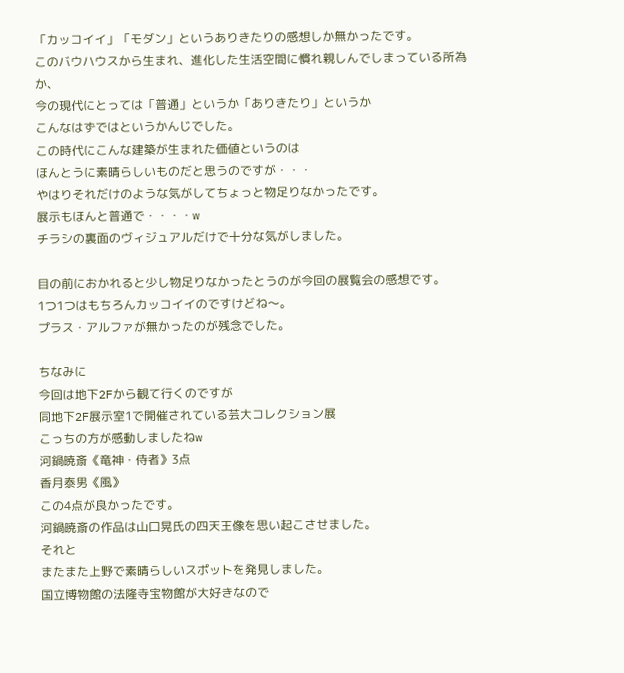「カッコイイ」「モダン」というありきたりの感想しか無かったです。
このバウハウスから生まれ、進化した生活空間に慣れ親しんでしまっている所為か、
今の現代にとっては「普通」というか「ありきたり」というか
こんなはずではというかんじでした。
この時代にこんな建築が生まれた価値というのは
ほんとうに素晴らしいものだと思うのですが・・・
やはりそれだけのような気がしてちょっと物足りなかったです。
展示もほんと普通で・・・・w
チラシの裏面のヴィジュアルだけで十分な気がしました。

目の前におかれると少し物足りなかったとうのが今回の展覧会の感想です。
1つ1つはもちろんカッコイイのですけどね〜。
プラス・アルファが無かったのが残念でした。

ちなみに
今回は地下2Fから観て行くのですが
同地下2F展示室1で開催されている芸大コレクション展
こっちの方が感動しましたねw
河鍋暁斎《竜神・侍者》3点
香月泰男《風》
この4点が良かったです。
河鍋暁斎の作品は山口晃氏の四天王像を思い起こさせました。
それと
またまた上野で素晴らしいスポットを発見しました。
国立博物館の法隆寺宝物館が大好きなので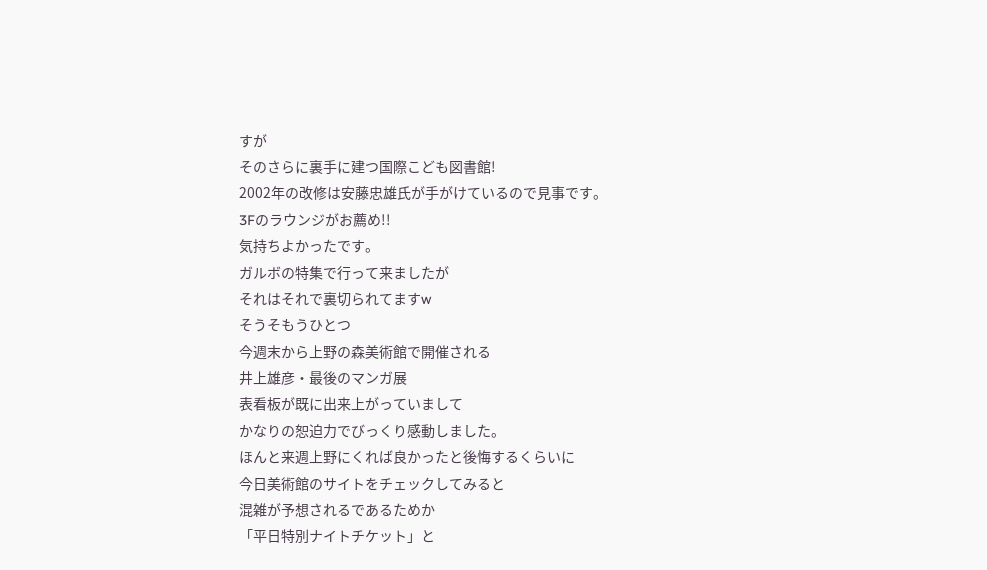すが
そのさらに裏手に建つ国際こども図書館!
2002年の改修は安藤忠雄氏が手がけているので見事です。
3Fのラウンジがお薦め!!
気持ちよかったです。
ガルボの特集で行って来ましたが
それはそれで裏切られてますw
そうそもうひとつ
今週末から上野の森美術館で開催される
井上雄彦・最後のマンガ展
表看板が既に出来上がっていまして
かなりの恕迫力でびっくり感動しました。
ほんと来週上野にくれば良かったと後悔するくらいに
今日美術館のサイトをチェックしてみると
混雑が予想されるであるためか
「平日特別ナイトチケット」と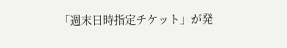「週末日時指定チケット」が発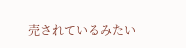売されているみたい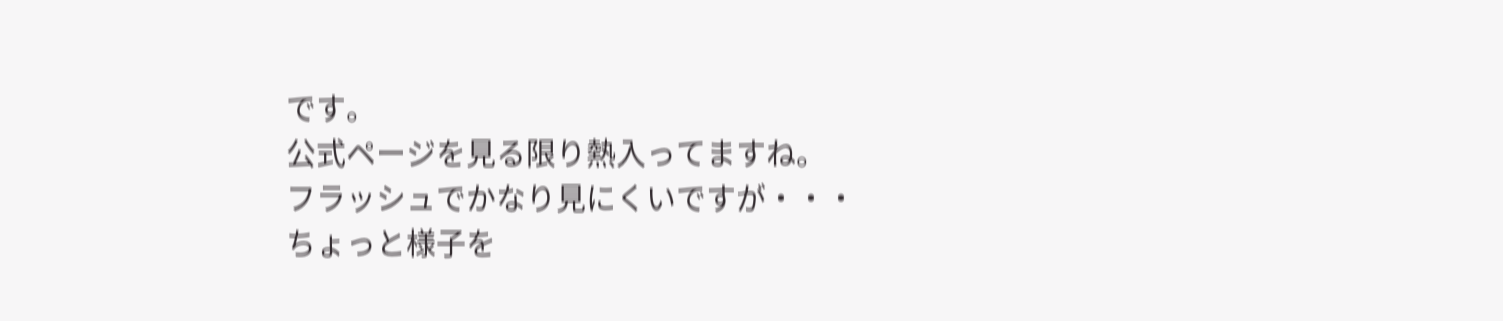です。
公式ページを見る限り熱入ってますね。
フラッシュでかなり見にくいですが・・・
ちょっと様子を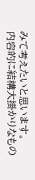みて考えたいと思います。
内容的に結構大掛かりなもの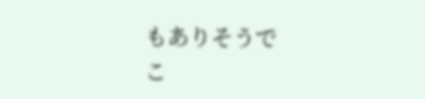もありそうで
こ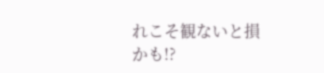れこそ観ないと損かも!?